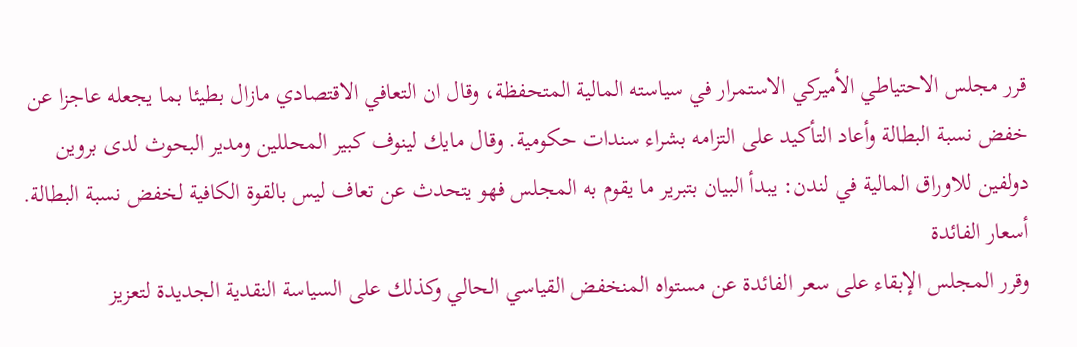قرر مجلس الاحتياطي الأميركي الاستمرار في سياسته المالية المتحفظة، وقال ان التعافي الاقتصادي مازال بطيئا بما يجعله عاجزا عن خفض نسبة البطالة وأعاد التأكيد على التزامه بشراء سندات حكومية. وقال مايك لينوف كبير المحللين ومدير البحوث لدى بروين دولفين للاوراق المالية في لندن: يبدأ البيان بتبرير ما يقوم به المجلس فهو يتحدث عن تعاف ليس بالقوة الكافية لخفض نسبة البطالة.
أسعار الفائدة
وقرر المجلس الإبقاء على سعر الفائدة عن مستواه المنخفض القياسي الحالي وكذلك على السياسة النقدية الجديدة لتعزيز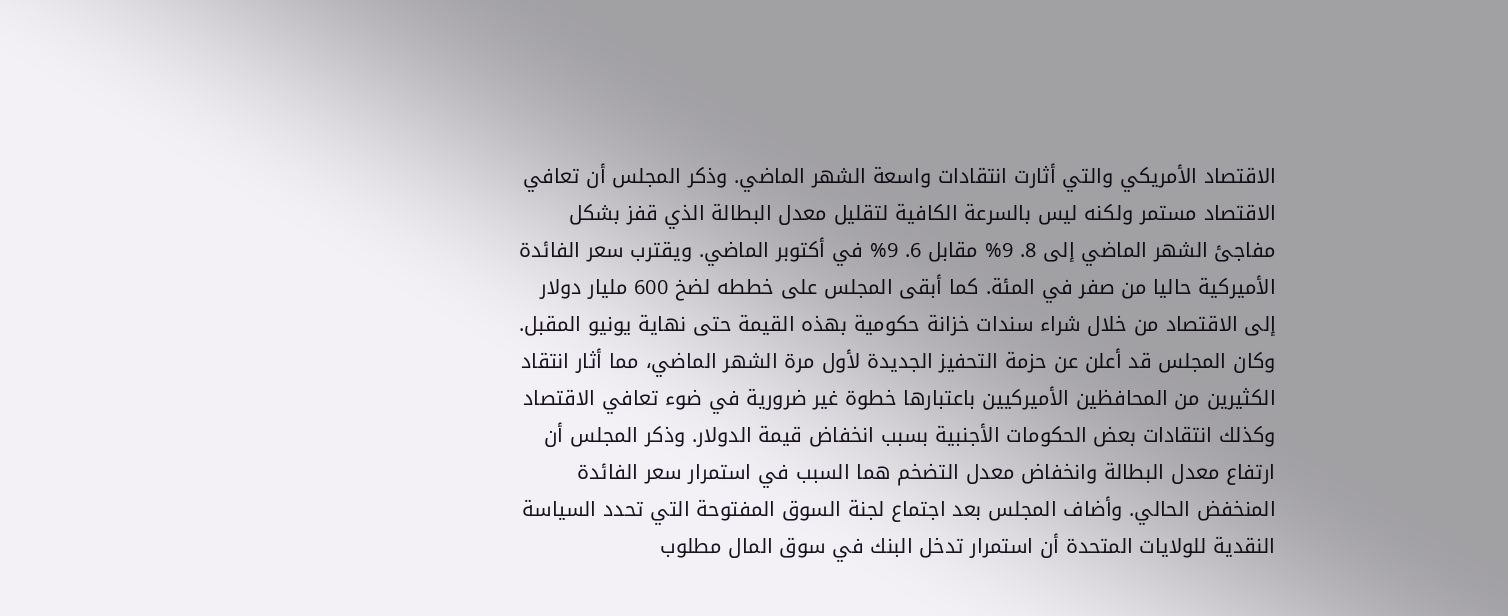الاقتصاد الأمريكي والتي أثارت انتقادات واسعة الشهر الماضي. وذكر المجلس أن تعافي الاقتصاد مستمر ولكنه ليس بالسرعة الكافية لتقليل معدل البطالة الذي قفز بشكل مفاجئ الشهر الماضي إلى 8. 9% مقابل 6. 9% في أكتوبر الماضي. ويقترب سعر الفائدة الأميركية حاليا من صفر في المئة. كما أبقى المجلس على خططه لضخ 600 مليار دولار إلى الاقتصاد من خلال شراء سندات خزانة حكومية بهذه القيمة حتى نهاية يونيو المقبل. وكان المجلس قد أعلن عن حزمة التحفيز الجديدة لأول مرة الشهر الماضي، مما أثار انتقاد الكثيرين من المحافظين الأميركيين باعتبارها خطوة غير ضرورية في ضوء تعافي الاقتصاد وكذلك انتقادات بعض الحكومات الأجنبية بسبب انخفاض قيمة الدولار. وذكر المجلس أن ارتفاع معدل البطالة وانخفاض معدل التضخم هما السبب في استمرار سعر الفائدة المنخفض الحالي. وأضاف المجلس بعد اجتماع لجنة السوق المفتوحة التي تحدد السياسة النقدية للولايات المتحدة أن استمرار تدخل البنك في سوق المال مطلوب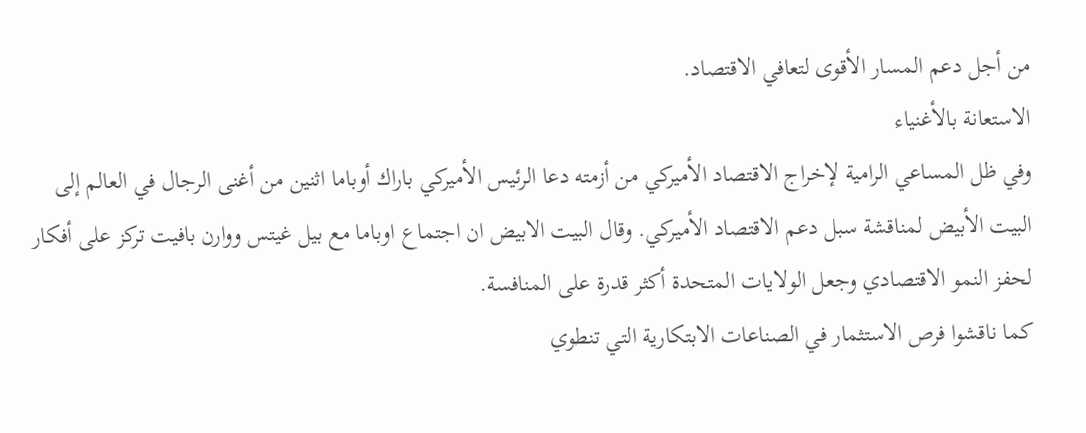من أجل دعم المسار الأقوى لتعافي الاقتصاد.
الاستعانة بالأغنياء
وفي ظل المساعي الرامية لإخراج الاقتصاد الأميركي من أزمته دعا الرئيس الأميركي باراك أوباما اثنين من أغنى الرجال في العالم إلى البيت الأبيض لمناقشة سبل دعم الاقتصاد الأميركي. وقال البيت الابيض ان اجتماع اوباما مع بيل غيتس ووارن بافيت تركز على أفكار لحفز النمو الاقتصادي وجعل الولايات المتحدة أكثر قدرة على المنافسة.
كما ناقشوا فرص الاستثمار في الصناعات الابتكارية التي تنطوي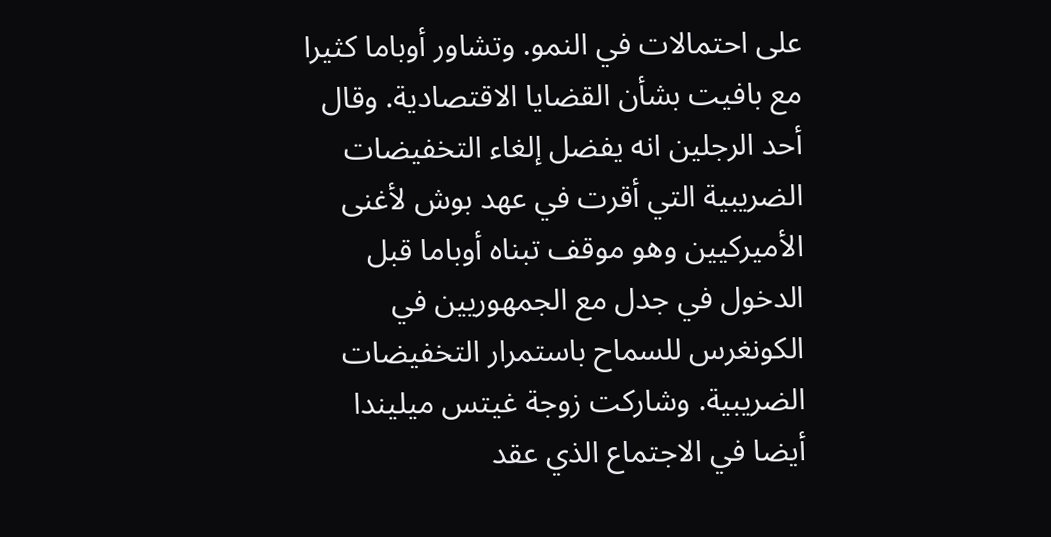على احتمالات في النمو. وتشاور أوباما كثيرا مع بافيت بشأن القضايا الاقتصادية. وقال أحد الرجلين انه يفضل إلغاء التخفيضات الضريبية التي أقرت في عهد بوش لأغنى الأميركيين وهو موقف تبناه أوباما قبل الدخول في جدل مع الجمهوريين في الكونغرس للسماح باستمرار التخفيضات الضريبية. وشاركت زوجة غيتس ميليندا أيضا في الاجتماع الذي عقد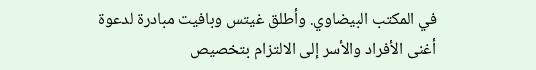في المكتب البيضاوي. وأطلق غيتس وبافيت مبادرة لدعوة أغنى الأفراد والأسر إلى الالتزام بتخصيص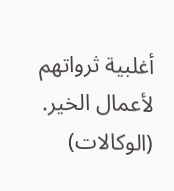أغلبية ثرواتهم لأعمال الخير.
(الوكالات)